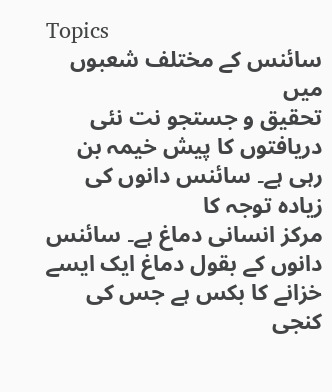Topics
سائنس کے مختلف شعبوں میں
تحقیق و جستجو نت نئی دریافتوں کا پیش خیمہ بن رہی ہے۔ سائنس دانوں کی زیادہ توجہ کا
مرکز انسانی دماغ ہے۔ سائنس دانوں کے بقول دماغ ایک ایسے خزانے کا بکس ہے جس کی کنجی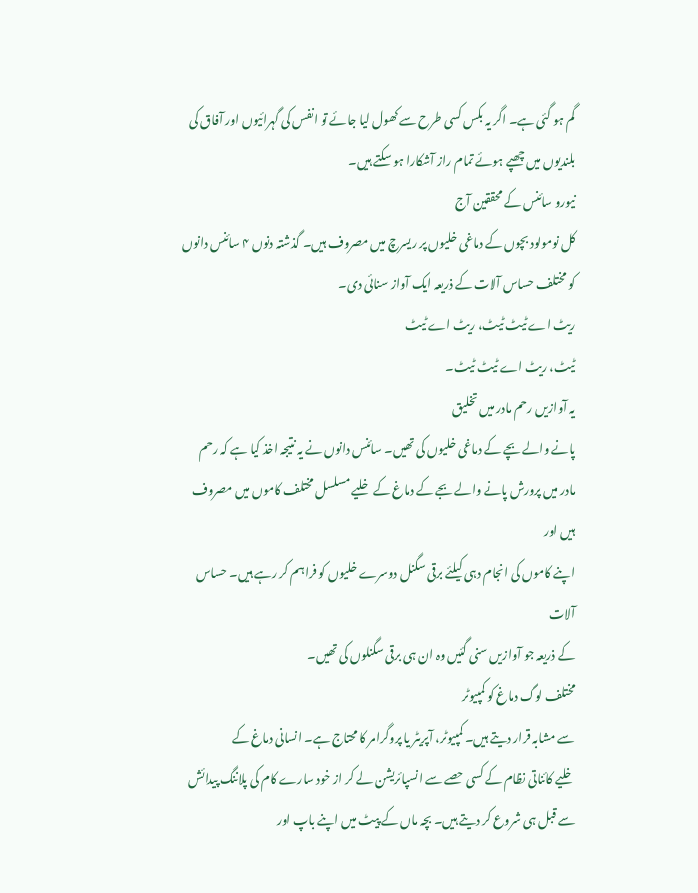گم ہو گئی ہے۔ اگر یہ بکس کسی طرح سے کھول لیا جائے تو انفس کی گہرائیوں اور آفاق کی
بلندیوں میں چھپے ہوئے تمام راز آشکارا ہو سکتے ہیں۔
نیورو سائنس کے محققین آج
کل نومولود بچوں کے دماغی خلیوں پر ریسرچ میں مصروف ہیں۔ گذشتہ دنوں ۴ سائنس دانوں کو مختلف حساس آلات کے ذریعہ ایک آواز سنائی دی۔
ریٹ اے ٹیٹ ٹیٹ، ریٹ اے ٹیٹ
ٹیٹ، ریٹ اے ٹیٹ ٹیٹ۔
یہ آوازیں رحم مادر میں تخلیق
پانے والے بچے کے دماغی خلیوں کی تھیں۔ سائنس دانوں نے یہ نتیجہ اخذ کیا ہے کہ رحم
مادر میں پرورش پانے والے بجے کے دماغ کے خلیے مسلسل مختلف کاموں میں مصروف ہیں اور
اپنے کاموں کی انجام دہی کیلئے برقی سگنل دوسرے خلیوں کو فراہم کر رہے ہیں۔ حساس آلات
کے ذریعہ جو آوازیں سنی گئیں وہ ان ہی برقی سگنلوں کی تھیں۔
مختلف لوگ دماغ کو کمپیوٹر
سے مشابہ قرار دیتے ہیں۔ کمپیوٹر، آپریٹر یا پروگرامر کا محتاج ہے۔ انسانی دماغ کے
خلیے کائناتی نظام کے کسی حصے سے انسپائریشن لے کر از خود سارے کام کی پلاننگ پیدائش
سے قبل ہی شروع کر دیتے ہیں۔ بچہ ماں کے پیٹ میں اپنے باپ اور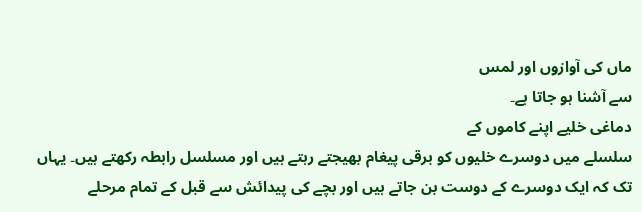ماں کی آوازوں اور لمس
سے آشنا ہو جاتا ہے۔
دماغی خلیے اپنے کاموں کے
سلسلے میں دوسرے خلیوں کو برقی پیغام بھیجتے رہتے ہیں اور مسلسل رابطہ رکھتے ہیں۔ یہاں
تک کہ ایک دوسرے کے دوست بن جاتے ہیں اور بچے کی پیدائش سے قبل کے تمام مرحلے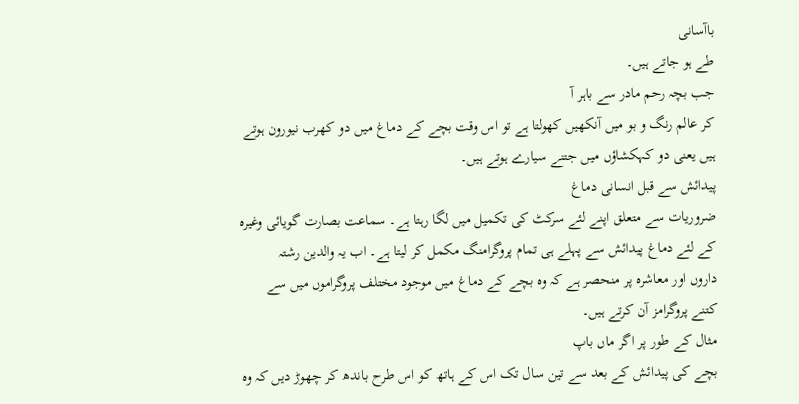باآسانی
طے ہو جاتے ہیں۔
جب بچہ رحم مادر سے باہر آ
کر عالم رنگ و بو میں آنکھیں کھولتا ہے تو اس وقت بچے کے دماغ میں دو کھرب نیورون ہوتے
ہیں یعنی دو کہکشاؤں میں جتنے سیارے ہوتے ہیں۔
پیدائش سے قبل انسانی دماغ
ضروریات سے متعلق اپنے لئے سرکٹ کی تکمیل میں لگا رہتا ہے۔ سماعت بصارت گویائی وغیرہ
کے لئے دماغ پیدائش سے پہلے ہی تمام پروگرامنگ مکمل کر لیتا ہے۔ اب یہ والدین رشتہ
داروں اور معاشرہ پر منحصر ہے کہ وہ بچے کے دماغ میں موجود مختلف پروگراموں میں سے
کتنے پروگرامز آن کرتے ہیں۔
مثال کے طور پر اگر ماں باپ
بچے کی پیدائش کے بعد سے تین سال تک اس کے ہاتھ کو اس طرح باندھ کر چھوڑ دیں کہ وہ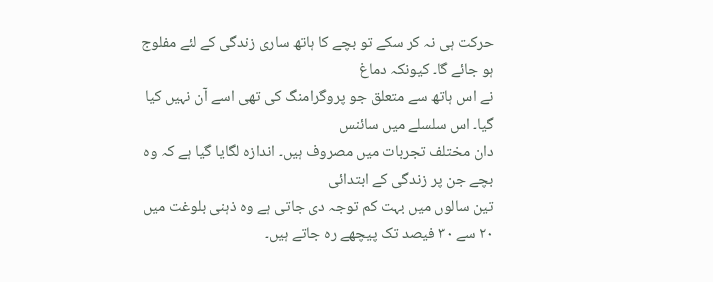حرکت ہی نہ کر سکے تو بچے کا ہاتھ ساری زندگی کے لئے مفلوج ہو جائے گا۔ کیونکہ دماغ
نے اس ہاتھ سے متعلق جو پروگرامنگ کی تھی اسے آن نہیں کیا گیا۔ اس سلسلے میں سائنس
دان مختلف تجربات میں مصروف ہیں۔ اندازہ لگایا گیا ہے کہ وہ بچے جن پر زندگی کے ابتدائی
تین سالوں میں بہت کم توجہ دی جاتی ہے وہ ذہنی بلوغت میں ۲۰ سے ۳۰ فیصد تک پیچھے رہ جاتے ہیں۔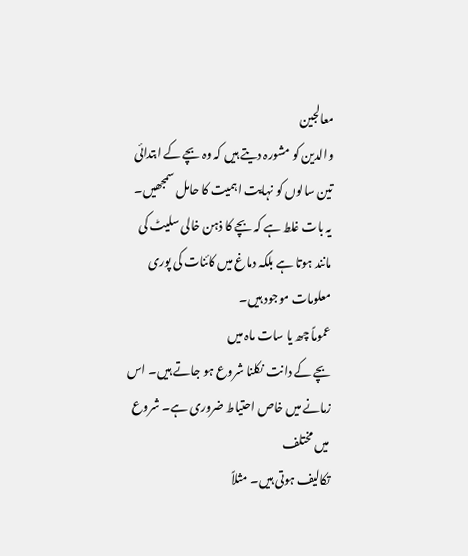معالجین
والدین کو مشورہ دیتے ہیں کہ وہ بچے کے ابتدائی تین سالوں کو نہایت اہمیت کا حامل سمجھیں۔
یہ بات غلط ہے کہ بچے کا ذہن خالی سلیٹ کی مانند ہوتا ہے بلکہ دماغ میں کائنات کی پوری
معلومات موجود ہیں۔
عموماً چھ یا سات ماہ میں
بچے کے دانت نکلنا شروع ہو جاتے ہیں۔ اس زمانے میں خاص احتیاط ضروری ہے۔ شروع میں مختلف
تکالیف ہوتی ہیں۔ مثلاً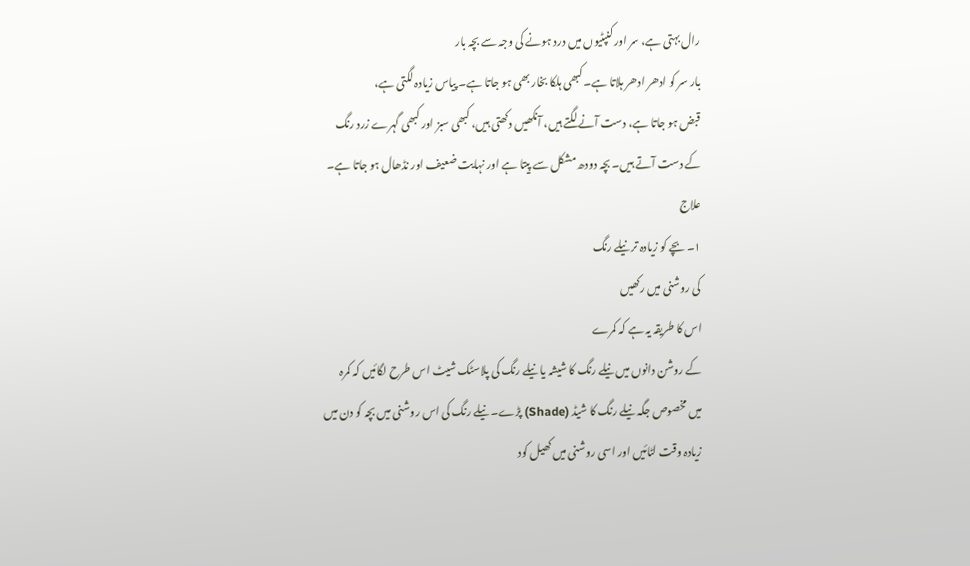رال بہتی ہے، سر اور کنپٹیوں میں درد ہونے کی وجہ سے بچہ بار
بار سر کو ادھر ادھر ہلاتا ہے۔ کبھی ہلکا بخار بھی ہو جاتا ہے۔ پیاس زیادہ لگتی ہے،
قبض ہو جاتا ہے، دست آنے لگتے ہیں، آنکھیں دکھتی ہیں، کبھی سبز اور کبھی گہرے زرد رنگ
کے دست آتے ہیں۔ بچہ دودھ مشکل سے پیتا ہے اور نہایت ضعیف اور نڈھال ہو جاتا ہے۔
علاج
۱۔ بچے کو زیادہ تر نیلے رنگ
کی روشنی میں رکھیں
اس کا طریقہ یہ ہے کہ کمرے
کے روشن دانوں میں نیلے رنگ کا شیشہ یا نیلے رنگ کی پلاسٹک شیٹ اس طرح لگائیں کہ کمرہ
میں مخصوص جگہ نیلے رنگ کا شیڈ (Shade) پڑے۔ نیلے رنگ کی اس روشنی میں بچہ کو دن میں
زیادہ وقت لٹائیں اور اسی روشنی میں کھیل کود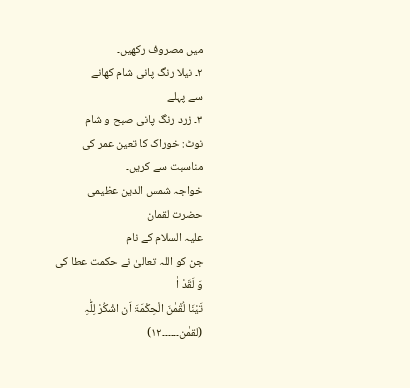میں مصروف رکھیں۔
۲۔ نیلا رنگ پانی شام کھانے
سے پہلے
۳۔ زرد رنگ پانی صبح و شام
نوٹ: خوراک کا تعین عمر کی
مناسبت سے کریں۔
خواجہ شمس الدین عظیمی
حضرت لقمان
علیہ السلام کے نام
جن کو اللہ تعالیٰ نے حکمت عطا کی
وَ لَقَدْ اٰ
تَیْنَا لُقْمٰنَ الْحِکْمَۃَ اَن اشْکُرْ لِلّٰہِ
(لقمٰن۔۔۔۔۔۔۱۲)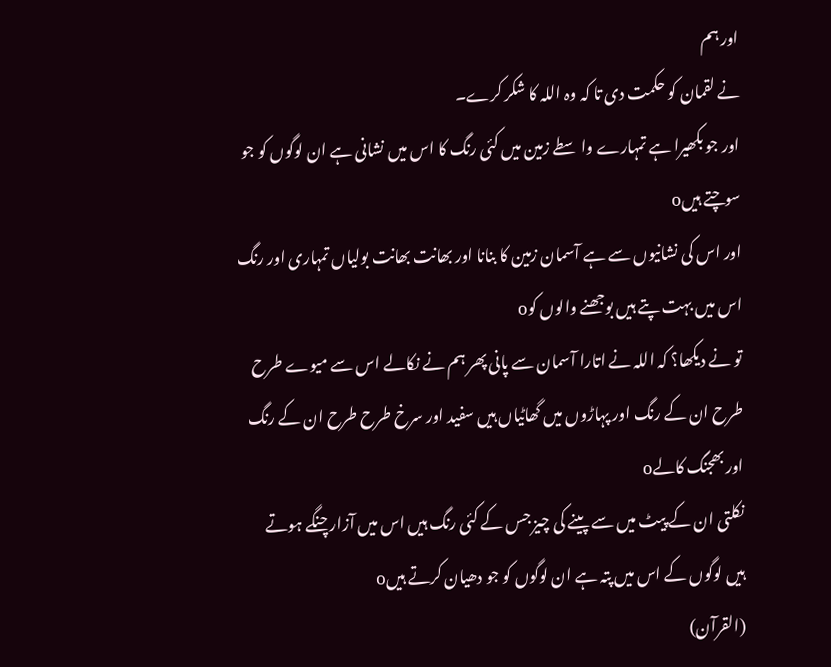اور ہم
نے لقمان کو حکمت دی تا کہ وہ اللہ کا شکر کرے۔
اور جو بکھیرا ہے تمہارے واسطے زمین میں کئی رنگ کا اس میں نشانی ہے ان لوگوں کو جو سوچتے ہیںo
اور اس کی نشانیوں سے ہے آسمان زمین کا بنانا اور بھانت بھانت بولیاں تمہاری اور رنگ اس میں بہت پتے ہیں بوجھنے والوں کوo
تو نے دیکھا؟ کہ اللہ نے اتارا آسمان سے پانی پھر ہم نے نکالے اس سے میوے طرح طرح ان کے رنگ اور پہاڑوں میں گھاٹیاں ہیں سفید اور سرخ طرح طرح ان کے رنگ اور بھجنگ کالےo
نکلتی ان کے پیٹ میں سے پینے کی چیز جس کے کئی رنگ ہیں اس میں آزار چنگے ہوتے ہیں لوگوں کے اس میں پتہ ہے ان لوگوں کو جو دھیان کرتے ہیںo
(القرآن)